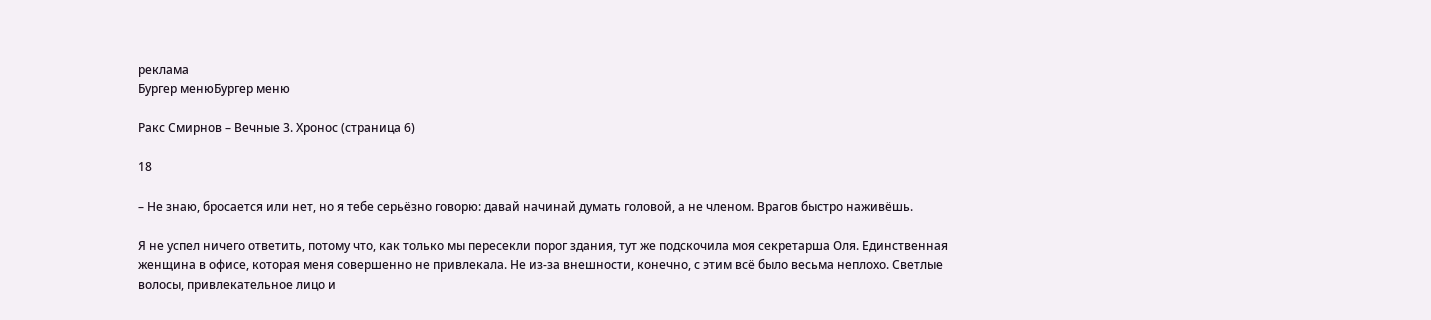реклама
Бургер менюБургер меню

Ракс Смирнов – Вечные 3. Хронос (страница 6)

18

– Не знаю, бросается или нет, но я тебе серьёзно говорю: давай начинай думать головой, а не членом. Врагов быстро наживёшь.

Я не успел ничего ответить, потому что, как только мы пересекли порог здания, тут же подскочила моя секретарша Оля. Единственная женщина в офисе, которая меня совершенно не привлекала. Не из-за внешности, конечно, с этим всё было весьма неплохо. Светлые волосы, привлекательное лицо и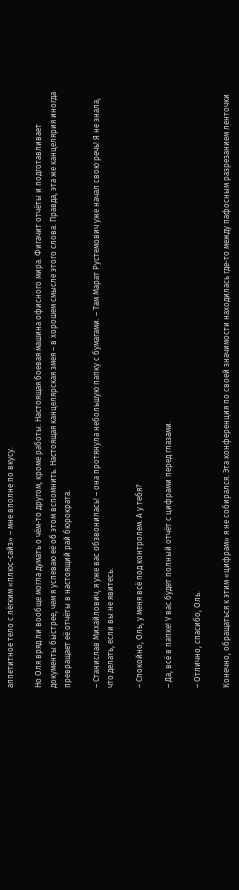аппетитное тело с лёгким «плюс-сайз» – мне вполне по вкусу.

Но Оля вряд ли вообще могла думать о чём-то другом, кроме работы. Настоящая боевая машина офисного мира. Фигачит отчёты и подготавливает документы быстрее, чем я успеваю её об этом вспомнить. Настоящая канцелярская змея – в хорошем смысле этого слова. Правда, эта же канцелярия иногда превращает её отчёты в настоящий рай бюрократа.

– Станислав Михайлович, я уже вас обзвонилась! – она протянула небольшую папку с бумагами. – Там Марат Рустемович уже начал свою речь! Я не знала, что делать, если вы не явитесь.

– Спокойно, Оль, у меня всё под контролем. А у тебя?

– Да, всё в папке! У вас будет полный отчёт с цифрами перед глазами.

– Отлично, спасибо, Оль.

Конечно, обращаться к этим «цифрам» я не собирался. Эта конференция по своей значимости находилась где-то между пафосным разрезанием ленточки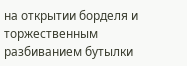на открытии борделя и торжественным разбиванием бутылки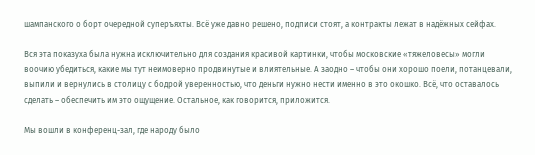шампанского о борт очередной суперъяхты. Всё уже давно решено, подписи стоят, а контракты лежат в надёжных сейфах.

Вся эта показуха была нужна исключительно для создания красивой картинки, чтобы московские «тяжеловесы» могли воочию убедиться, какие мы тут неимоверно продвинутые и влиятельные. А заодно – чтобы они хорошо поели, потанцевали, выпили и вернулись в столицу с бодрой уверенностью, что деньги нужно нести именно в это окошко. Всё, что оставалось сделать – обеспечить им это ощущение. Остальное, как говорится, приложится.

Мы вошли в конференц-зал, где народу было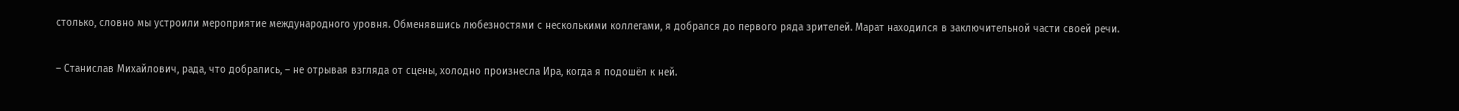столько, словно мы устроили мероприятие международного уровня. Обменявшись любезностями с несколькими коллегами, я добрался до первого ряда зрителей. Марат находился в заключительной части своей речи.

– Станислав Михайлович, рада, что добрались, – не отрывая взгляда от сцены, холодно произнесла Ира, когда я подошёл к ней.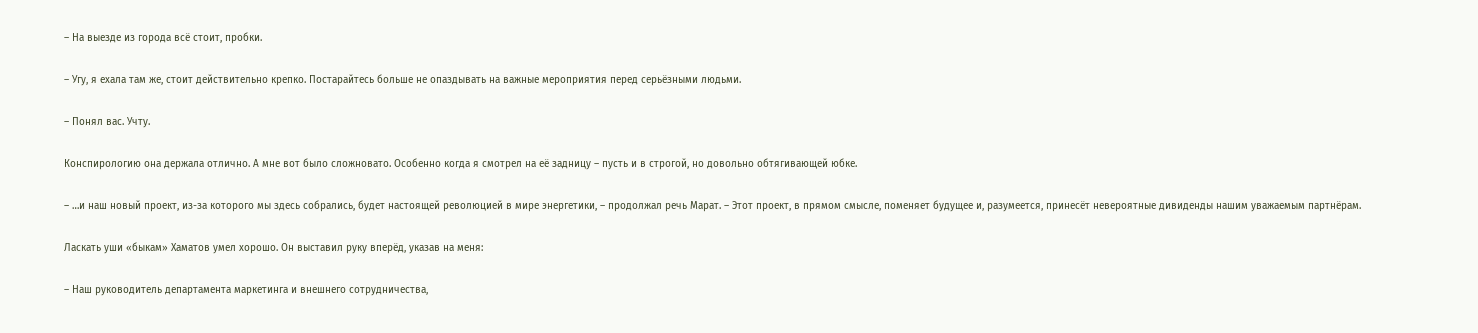– На выезде из города всё стоит, пробки.

– Угу, я ехала там же, стоит действительно крепко. Постарайтесь больше не опаздывать на важные мероприятия перед серьёзными людьми.

– Понял вас. Учту.

Конспирологию она держала отлично. А мне вот было сложновато. Особенно когда я смотрел на её задницу – пусть и в строгой, но довольно обтягивающей юбке.

– …и наш новый проект, из-за которого мы здесь собрались, будет настоящей революцией в мире энергетики, – продолжал речь Марат. – Этот проект, в прямом смысле, поменяет будущее и, разумеется, принесёт невероятные дивиденды нашим уважаемым партнёрам.

Ласкать уши «быкам» Хаматов умел хорошо. Он выставил руку вперёд, указав на меня:

– Наш руководитель департамента маркетинга и внешнего сотрудничества,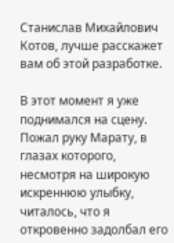Станислав Михайлович Котов, лучше расскажет вам об этой разработке.

В этот момент я уже поднимался на сцену. Пожал руку Марату, в глазах которого, несмотря на широкую искреннюю улыбку, читалось, что я откровенно задолбал его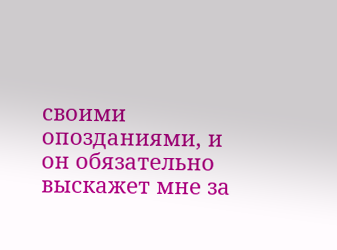своими опозданиями, и он обязательно выскажет мне за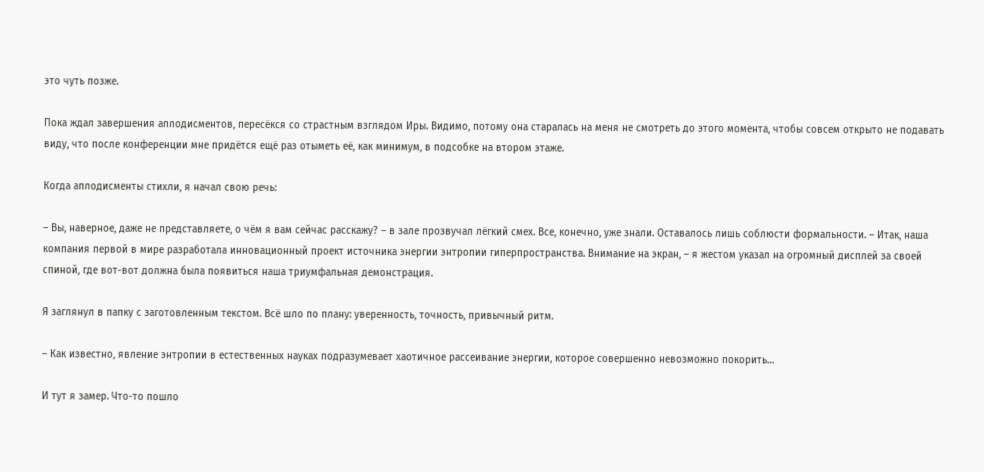это чуть позже.

Пока ждал завершения аплодисментов, пересёкся со страстным взглядом Иры. Видимо, потому она старалась на меня не смотреть до этого момента, чтобы совсем открыто не подавать виду, что после конференции мне придётся ещё раз отыметь её, как минимум, в подсобке на втором этаже.

Когда аплодисменты стихли, я начал свою речь:

– Вы, наверное, даже не представляете, о чём я вам сейчас расскажу? – в зале прозвучал лёгкий смех. Все, конечно, уже знали. Оставалось лишь соблюсти формальности. – Итак, наша компания первой в мире разработала инновационный проект источника энергии энтропии гиперпространства. Внимание на экран, – я жестом указал на огромный дисплей за своей спиной, где вот-вот должна была появиться наша триумфальная демонстрация.

Я заглянул в папку с заготовленным текстом. Всё шло по плану: уверенность, точность, привычный ритм.

– Как известно, явление энтропии в естественных науках подразумевает хаотичное рассеивание энергии, которое совершенно невозможно покорить…

И тут я замер. Что-то пошло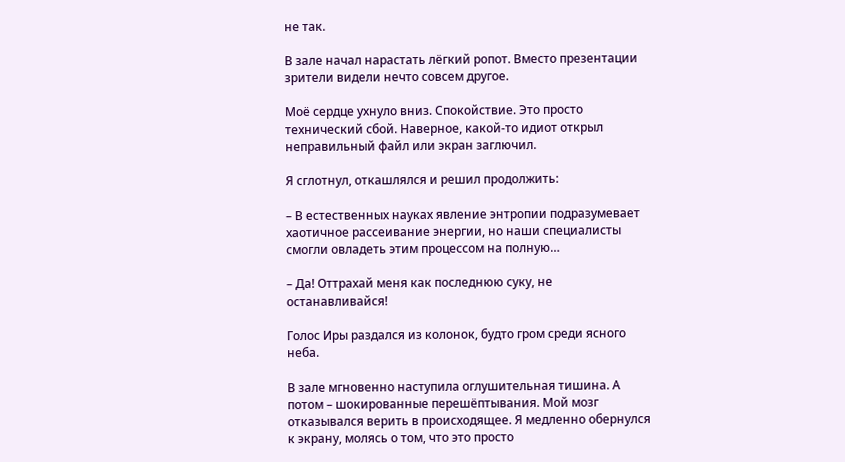не так.

В зале начал нарастать лёгкий ропот. Вместо презентации зрители видели нечто совсем другое.

Моё сердце ухнуло вниз. Спокойствие. Это просто технический сбой. Наверное, какой-то идиот открыл неправильный файл или экран заглючил.

Я сглотнул, откашлялся и решил продолжить:

– В естественных науках явление энтропии подразумевает хаотичное рассеивание энергии, но наши специалисты смогли овладеть этим процессом на полную…

– Да! Оттрахай меня как последнюю суку, не останавливайся!

Голос Иры раздался из колонок, будто гром среди ясного неба.

В зале мгновенно наступила оглушительная тишина. А потом – шокированные перешёптывания. Мой мозг отказывался верить в происходящее. Я медленно обернулся к экрану, молясь о том, что это просто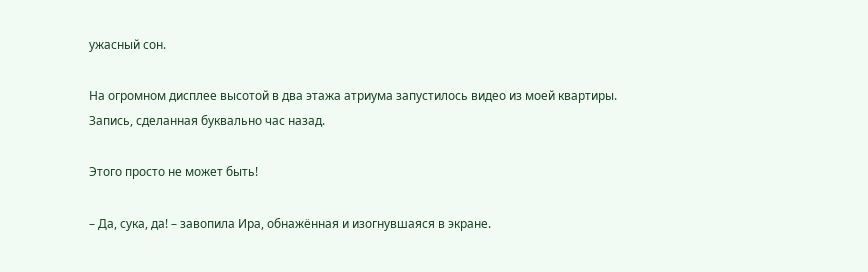ужасный сон.

На огромном дисплее высотой в два этажа атриума запустилось видео из моей квартиры. Запись, сделанная буквально час назад.

Этого просто не может быть!

– Да, сука, да! – завопила Ира, обнажённая и изогнувшаяся в экране.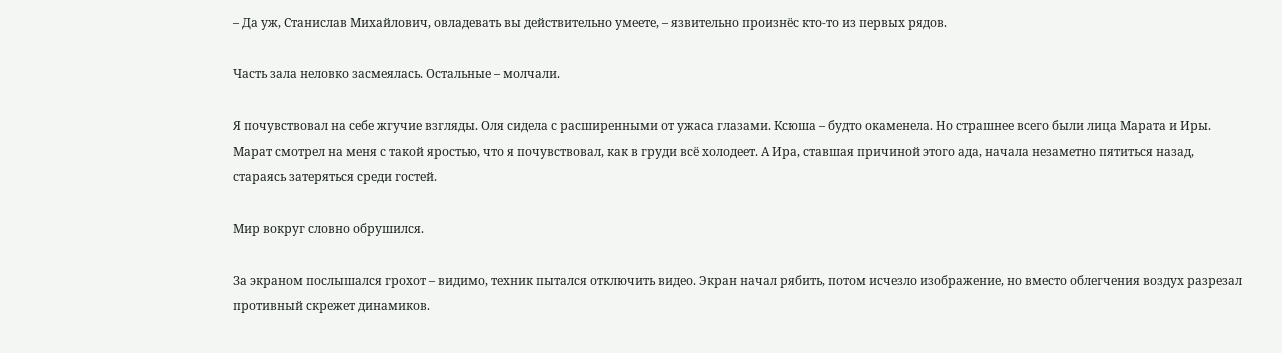– Да уж, Станислав Михайлович, овладевать вы действительно умеете, – язвительно произнёс кто-то из первых рядов.

Часть зала неловко засмеялась. Остальные – молчали.

Я почувствовал на себе жгучие взгляды. Оля сидела с расширенными от ужаса глазами. Ксюша – будто окаменела. Но страшнее всего были лица Марата и Иры. Марат смотрел на меня с такой яростью, что я почувствовал, как в груди всё холодеет. А Ира, ставшая причиной этого ада, начала незаметно пятиться назад, стараясь затеряться среди гостей.

Мир вокруг словно обрушился.

За экраном послышался грохот – видимо, техник пытался отключить видео. Экран начал рябить, потом исчезло изображение, но вместо облегчения воздух разрезал противный скрежет динамиков.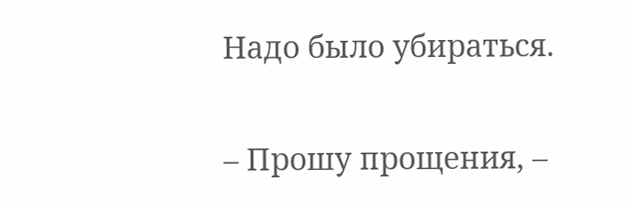Надо было убираться.

– Прошу прощения, –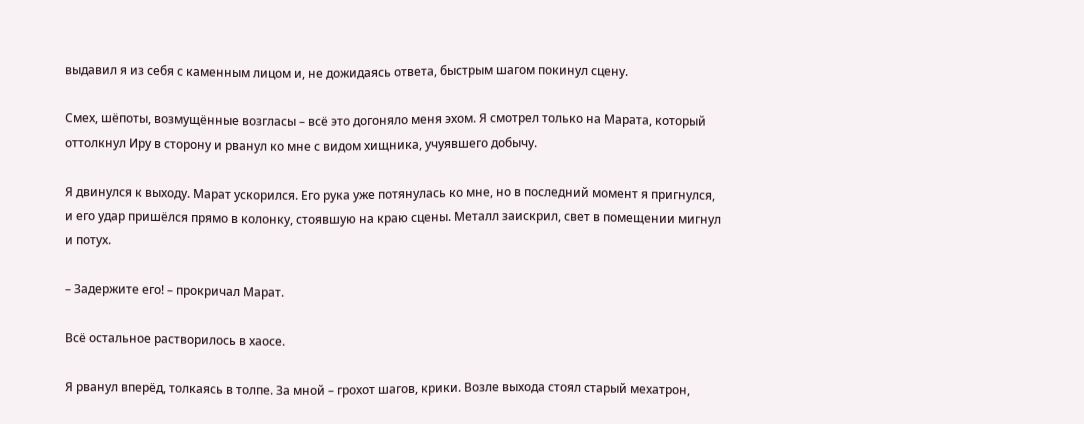выдавил я из себя с каменным лицом и, не дожидаясь ответа, быстрым шагом покинул сцену.

Смех, шёпоты, возмущённые возгласы – всё это догоняло меня эхом. Я смотрел только на Марата, который оттолкнул Иру в сторону и рванул ко мне с видом хищника, учуявшего добычу.

Я двинулся к выходу. Марат ускорился. Его рука уже потянулась ко мне, но в последний момент я пригнулся, и его удар пришёлся прямо в колонку, стоявшую на краю сцены. Металл заискрил, свет в помещении мигнул и потух.

– Задержите его! – прокричал Марат.

Всё остальное растворилось в хаосе.

Я рванул вперёд, толкаясь в толпе. За мной – грохот шагов, крики. Возле выхода стоял старый мехатрон,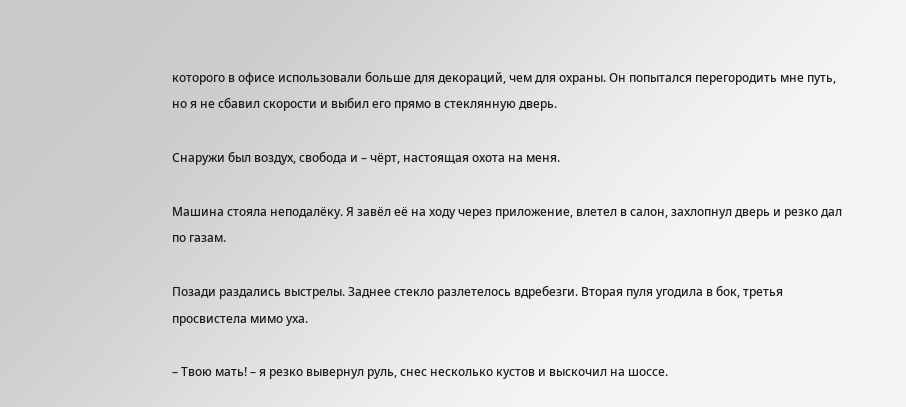которого в офисе использовали больше для декораций, чем для охраны. Он попытался перегородить мне путь, но я не сбавил скорости и выбил его прямо в стеклянную дверь.

Снаружи был воздух, свобода и – чёрт, настоящая охота на меня.

Машина стояла неподалёку. Я завёл её на ходу через приложение, влетел в салон, захлопнул дверь и резко дал по газам.

Позади раздались выстрелы. Заднее стекло разлетелось вдребезги. Вторая пуля угодила в бок, третья просвистела мимо уха.

– Твою мать! – я резко вывернул руль, снес несколько кустов и выскочил на шоссе.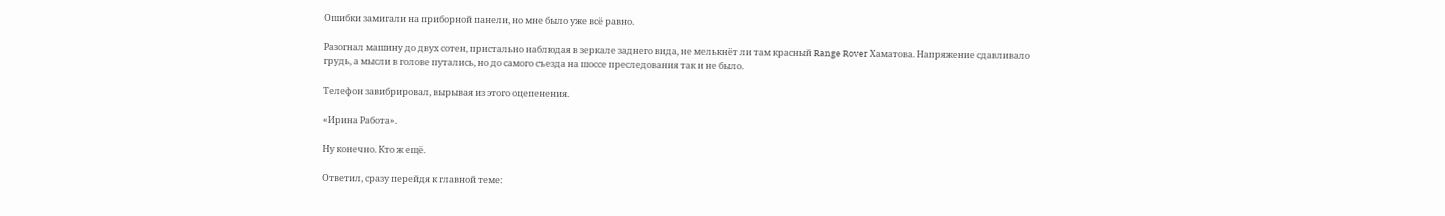Ошибки замигали на приборной панели, но мне было уже всё равно.

Разогнал машину до двух сотен, пристально наблюдая в зеркале заднего вида, не мелькнёт ли там красный Range Rover Хаматова. Напряжение сдавливало грудь, а мысли в голове путались, но до самого съезда на шоссе преследования так и не было.

Телефон завибрировал, вырывая из этого оцепенения.

«Ирина Работа».

Ну конечно. Кто ж ещё.

Ответил, сразу перейдя к главной теме: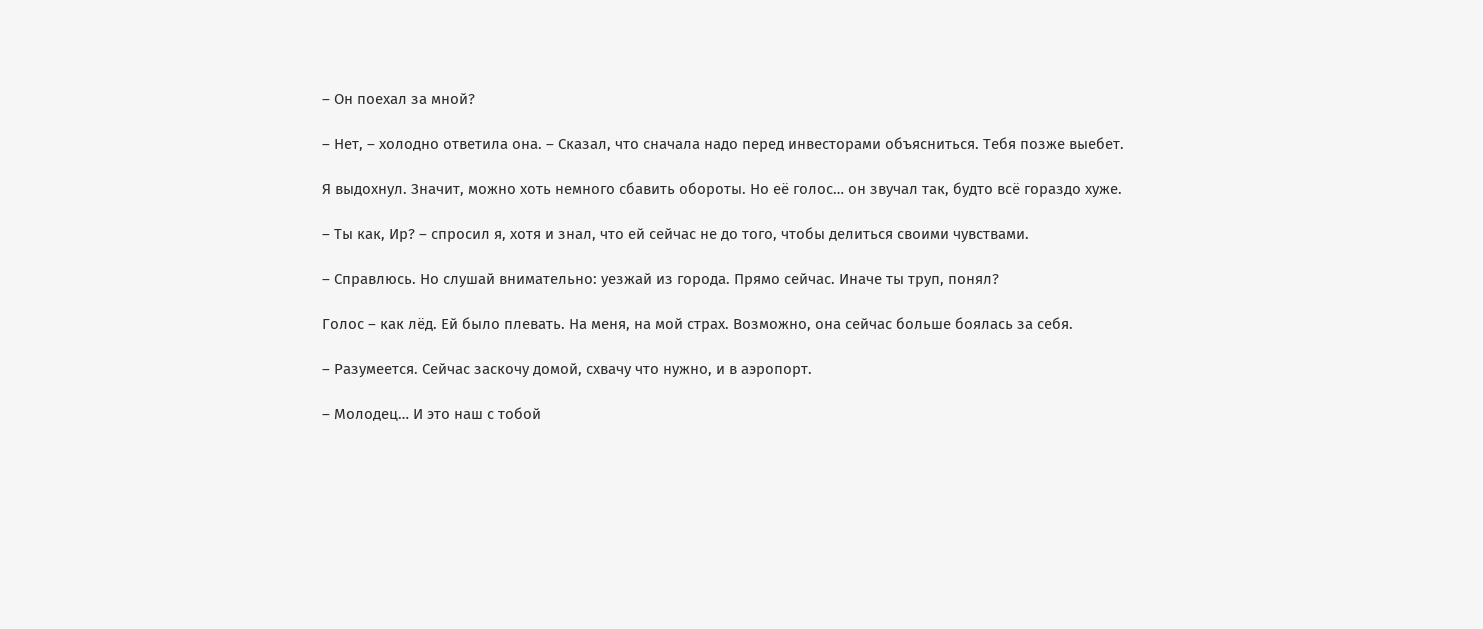– Он поехал за мной?

– Нет, – холодно ответила она. – Сказал, что сначала надо перед инвесторами объясниться. Тебя позже выебет.

Я выдохнул. Значит, можно хоть немного сбавить обороты. Но её голос… он звучал так, будто всё гораздо хуже.

– Ты как, Ир? – спросил я, хотя и знал, что ей сейчас не до того, чтобы делиться своими чувствами.

– Справлюсь. Но слушай внимательно: уезжай из города. Прямо сейчас. Иначе ты труп, понял?

Голос – как лёд. Ей было плевать. На меня, на мой страх. Возможно, она сейчас больше боялась за себя.

– Разумеется. Сейчас заскочу домой, схвачу что нужно, и в аэропорт.

– Молодец… И это наш с тобой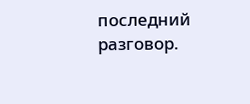последний разговор.